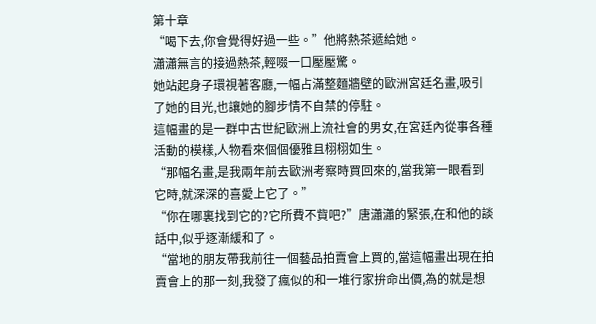第十章
“喝下去,你會覺得好過一些。”他將熱茶遞給她。
瀟瀟無言的接過熱茶,輕啜一口壓壓驚。
她站起身子環視著客廳,一幅占滿整麵牆壁的歐洲宮廷名畫,吸引了她的目光,也讓她的腳步情不自禁的停駐。
這幅畫的是一群中古世紀歐洲上流社會的男女,在宮廷內從事各種活動的模樣,人物看來個個優雅且栩栩如生。
“那幅名畫,是我兩年前去歐洲考察時買回來的,當我第一眼看到它時,就深深的喜愛上它了。”
“你在哪裏找到它的?它所費不貲吧?”唐瀟瀟的緊張,在和他的談話中,似乎逐漸緩和了。
“當地的朋友帶我前往一個藝品拍賣會上買的,當這幅畫出現在拍賣會上的那一刻,我發了瘋似的和一堆行家拚命出價,為的就是想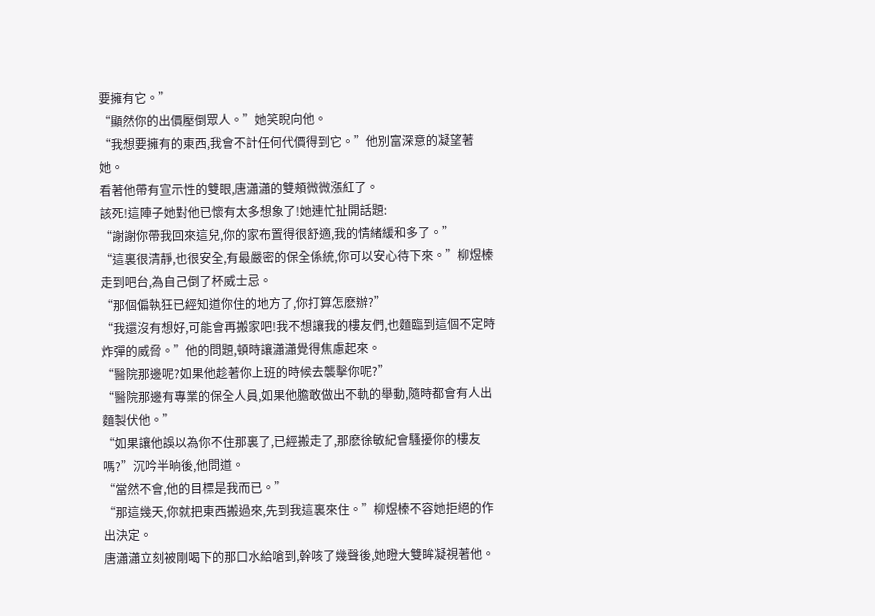要擁有它。”
“顯然你的出價壓倒眾人。”她笑睨向他。
“我想要擁有的東西,我會不計任何代價得到它。”他別富深意的凝望著她。
看著他帶有宣示性的雙眼,唐瀟瀟的雙頰微微漲紅了。
該死!這陣子她對他已懷有太多想象了!她連忙扯開話題:
“謝謝你帶我回來這兒,你的家布置得很舒適,我的情緒緩和多了。”
“這裏很清靜,也很安全,有最嚴密的保全係統,你可以安心待下來。”柳煜榛走到吧台,為自己倒了杯威士忌。
“那個偏執狂已經知道你住的地方了,你打算怎麽辦?”
“我還沒有想好,可能會再搬家吧!我不想讓我的樓友們,也麵臨到這個不定時炸彈的威脅。”他的問題,頓時讓瀟瀟覺得焦慮起來。
“醫院那邊呢?如果他趁著你上班的時候去襲擊你呢?”
“醫院那邊有專業的保全人員,如果他膽敢做出不軌的舉動,隨時都會有人出麵製伏他。”
“如果讓他誤以為你不住那裏了,已經搬走了,那麽徐敏紀會騷擾你的樓友嗎?”沉吟半晌後,他問道。
“當然不會,他的目標是我而已。”
“那這幾天,你就把東西搬過來,先到我這裏來住。”柳煜榛不容她拒絕的作出決定。
唐瀟瀟立刻被剛喝下的那口水給嗆到,幹咳了幾聲後,她瞪大雙眸凝視著他。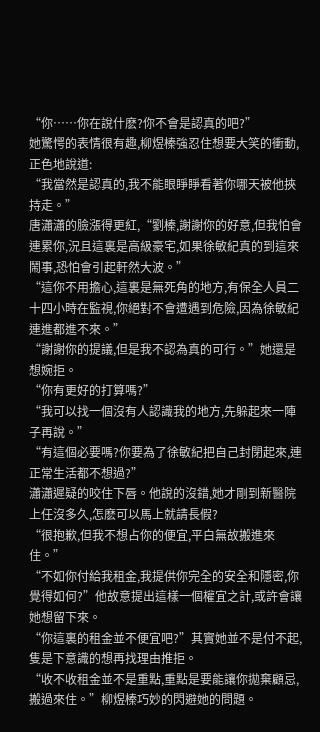“你……你在說什麽?你不會是認真的吧?”
她驚愕的表情很有趣,柳煜榛強忍住想要大笑的衝動,正色地說道:
“我當然是認真的,我不能眼睜睜看著你哪天被他挾持走。”
唐瀟瀟的臉漲得更紅,“劉榛,謝謝你的好意,但我怕會連累你,況且這裏是高級豪宅,如果徐敏紀真的到這來鬧事,恐怕會引起軒然大波。”
“這你不用擔心,這裏是無死角的地方,有保全人員二十四小時在監視,你絕對不會遭遇到危險,因為徐敏紀連進都進不來。”
“謝謝你的提議,但是我不認為真的可行。”她還是想婉拒。
“你有更好的打算嗎?”
“我可以找一個沒有人認識我的地方,先躲起來一陣子再說。”
“有這個必要嗎?你要為了徐敏紀把自己封閉起來,連正常生活都不想過?”
瀟瀟遲疑的咬住下唇。他說的沒錯,她才剛到新醫院上任沒多久,怎麽可以馬上就請長假?
“很抱歉,但我不想占你的便宜,平白無故搬進來住。”
“不如你付給我租金,我提供你完全的安全和隱密,你覺得如何?”他故意提出這樣一個權宜之計,或許會讓她想留下來。
“你這裏的租金並不便宜吧?”其實她並不是付不起,隻是下意識的想再找理由推拒。
“收不收租金並不是重點,重點是要能讓你拋棄顧忌,搬過來住。”柳煜榛巧妙的閃避她的問題。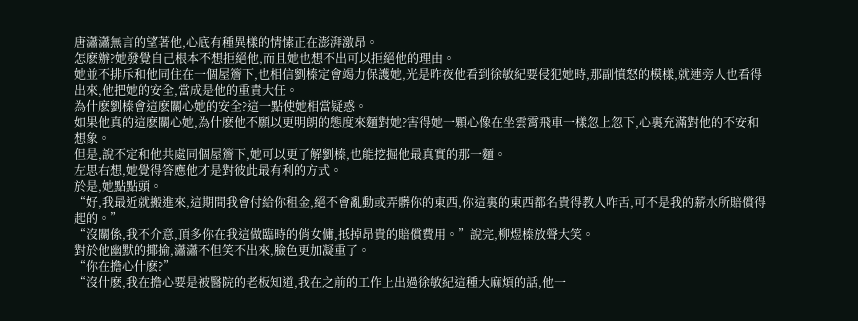唐瀟瀟無言的望著他,心底有種異樣的情愫正在澎湃激昂。
怎麽辦?她發覺自己根本不想拒絕他,而且她也想不出可以拒絕他的理由。
她並不排斥和他同住在一個屋簷下,也相信劉榛定會竭力保護她,光是昨夜他看到徐敏紀要侵犯她時,那副憤怒的模樣,就連旁人也看得出來,他把她的安全,當成是他的重責大任。
為什麽劉榛會這麽關心她的安全?這一點使她相當疑惑。
如果他真的這麽關心她,為什麽他不願以更明朗的態度來麵對她?害得她一顆心像在坐雲霄飛車一樣忽上忽下,心裏充滿對他的不安和想象。
但是,說不定和他共處同個屋簷下,她可以更了解劉榛,也能挖掘他最真實的那一麵。
左思右想,她覺得答應他才是對彼此最有利的方式。
於是,她點點頭。
“好,我最近就搬進來,這期間我會付給你租金,絕不會亂動或弄髒你的東西,你這裏的東西都名貴得教人咋舌,可不是我的薪水所賠償得起的。”
“沒關係,我不介意,頂多你在我這做臨時的俏女傭,抵掉昂貴的賠償費用。”說完,柳煜榛放聲大笑。
對於他幽默的揶揄,瀟瀟不但笑不出來,臉色更加凝重了。
“你在擔心什麽?”
“沒什麽,我在擔心要是被醫院的老板知道,我在之前的工作上出過徐敏紀這種大麻煩的話,他一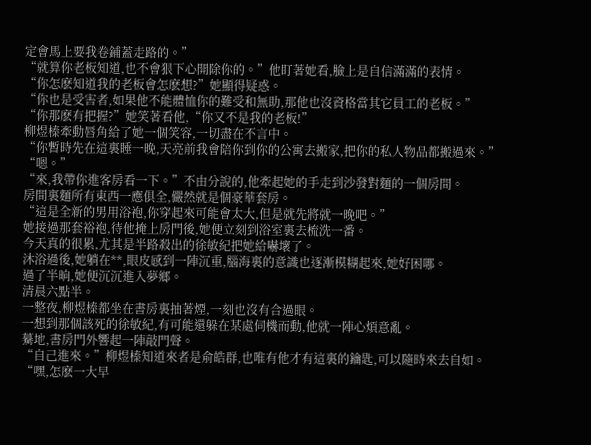定會馬上要我卷鋪蓋走路的。”
“就算你老板知道,也不會狠下心開除你的。”他盯著她看,臉上是自信滿滿的表情。
“你怎麽知道我的老板會怎麽想?”她顯得疑惑。
“你也是受害者,如果他不能體恤你的難受和無助,那他也沒資格當其它員工的老板。”
“你那麽有把握?”她笑著看他,“你又不是我的老板!”
柳煜榛牽動唇角給了她一個笑容,一切盡在不言中。
“你暫時先在這裏睡一晚,天亮前我會陪你到你的公寓去搬家,把你的私人物品都搬過來。”
“嗯。”
“來,我帶你進客房看一下。”不由分說的,他牽起她的手走到沙發對麵的一個房間。
房間裏麵所有東西一應俱全,儼然就是個豪華套房。
“這是全新的男用浴袍,你穿起來可能會太大,但是就先將就一晚吧。”
她接過那套裕袍,待他掩上房門後,她便立刻到浴室裏去梳洗一番。
今天真的很累,尤其是半路殺出的徐敏紀把她給嚇壞了。
沐浴過後,她躺在**,眼皮感到一陣沉重,腦海裏的意識也逐漸模糊起來,她好困哪。
過了半晌,她便沉沉進入夢鄉。
清晨六點半。
一整夜,柳煜榛都坐在書房裏抽著煙,一刻也沒有合過眼。
一想到那個該死的徐敏紀,有可能還躲在某處伺機而動,他就一陣心煩意亂。
驀地,書房門外響起一陣敲門聲。
“自己進來。”柳煜榛知道來者是俞皓群,也唯有他才有這裏的鑰匙,可以隨時來去自如。
“嘿,怎麽一大早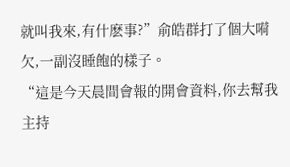就叫我來,有什麽事?”俞皓群打了個大嗬欠,一副沒睡飽的樣子。
“這是今天晨間會報的開會資料,你去幫我主持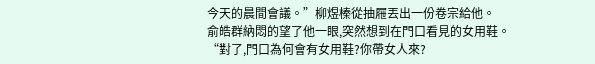今天的晨間會議。”柳煜榛從抽屜丟出一份卷宗給他。
俞皓群納悶的望了他一眼,突然想到在門口看見的女用鞋。
“對了,門口為何會有女用鞋?你帶女人來?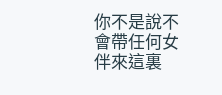你不是說不會帶任何女伴來這裏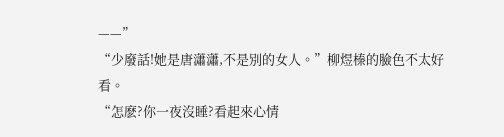——”
“少廢話!她是唐瀟瀟,不是別的女人。”柳煜榛的臉色不太好看。
“怎麽?你一夜沒睡?看起來心情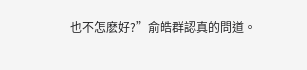也不怎麽好?”俞皓群認真的問道。